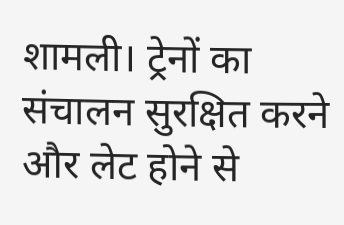शामली। ट्रेनों का संचालन सुरक्षित करने और लेट होने से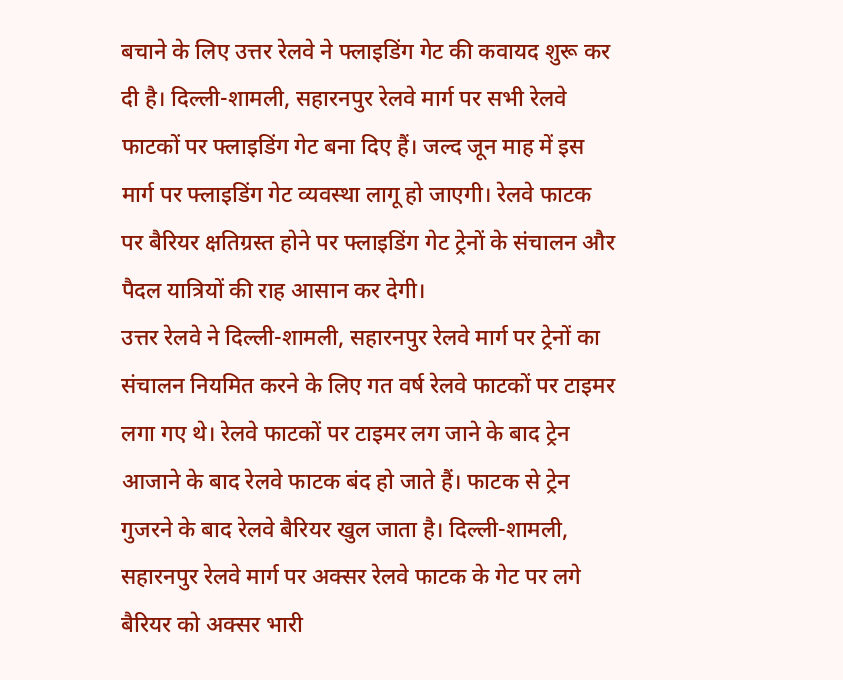बचाने के लिए उत्तर रेलवे ने फ्लाइडिंग गेट की कवायद शुरू कर दी है। दिल्ली-शामली, सहारनपुर रेलवे मार्ग पर सभी रेलवे फाटकों पर फ्लाइडिंग गेट बना दिए हैं। जल्द जून माह में इस मार्ग पर फ्लाइडिंग गेट व्यवस्था लागू हो जाएगी। रेलवे फाटक पर बैरियर क्षतिग्रस्त होने पर फ्लाइडिंग गेट ट्रेनों के संचालन और पैदल यात्रियों की राह आसान कर देगी।
उत्तर रेलवे ने दिल्ली-शामली, सहारनपुर रेलवे मार्ग पर ट्रेनों का संचालन नियमित करने के लिए गत वर्ष रेलवे फाटकों पर टाइमर लगा गए थे। रेलवे फाटकों पर टाइमर लग जाने के बाद ट्रेन आजाने के बाद रेलवे फाटक बंद हो जाते हैं। फाटक से ट्रेन गुजरने के बाद रेलवे बैरियर खुल जाता है। दिल्ली-शामली, सहारनपुर रेलवे मार्ग पर अक्सर रेलवे फाटक के गेट पर लगे बैरियर को अक्सर भारी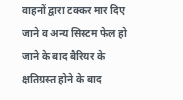वाहनों द्वारा टक्कर मार दिए जाने व अन्य सिस्टम फेल हो जाने के बाद बैरियर के क्षतिग्रस्त होने के बाद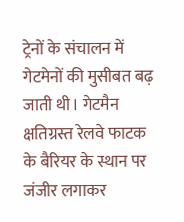ट्रेनों के संचालन में गेटमेनों की मुसीबत बढ़ जाती थी। गेटमैन क्षतिग्रस्त रेलवे फाटक के बैरियर के स्थान पर जंजीर लगाकर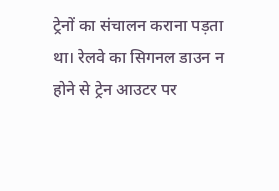ट्रेनों का संचालन कराना पड़ता था। रेलवे का सिगनल डाउन न होने से ट्रेन आउटर पर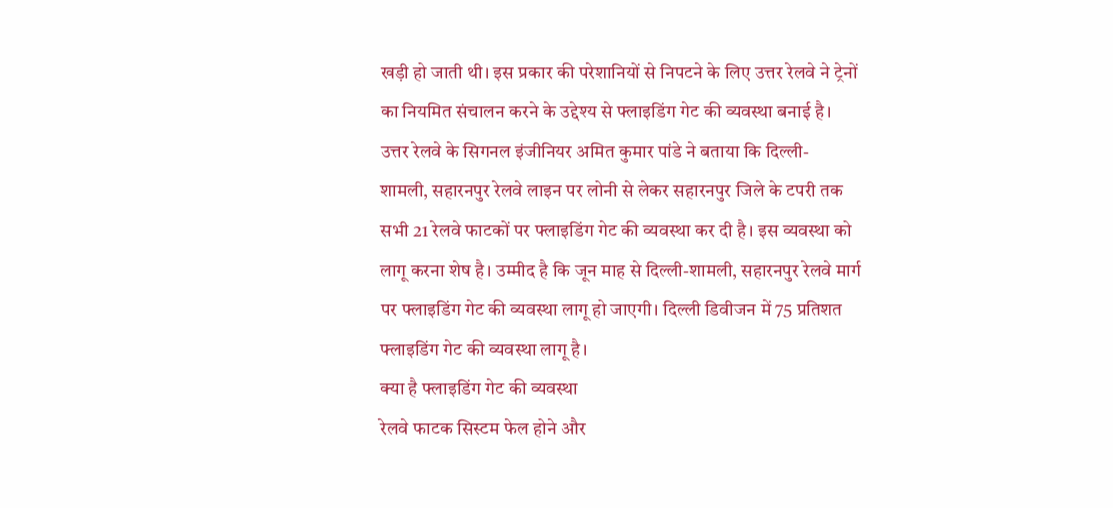खड़ी हो जाती थी। इस प्रकार की परेशानियों से निपटने के लिए उत्तर रेलवे ने ट्रेनों का नियमित संचालन करने के उद्देश्य से फ्लाइडिंग गेट की व्यवस्था बनाई है। उत्तर रेलवे के सिगनल इंजीनियर अमित कुमार पांडे ने बताया कि दिल्ली- शामली, सहारनपुर रेलवे लाइन पर लोनी से लेकर सहारनपुर जिले के टपरी तक सभी 21 रेलवे फाटकों पर फ्लाइडिंग गेट की व्यवस्था कर दी है। इस व्यवस्था को लागू करना शेष है। उम्मीद है कि जून माह से दिल्ली-शामली, सहारनपुर रेलवे मार्ग पर फ्लाइडिंग गेट की व्यवस्था लागू हो जाएगी। दिल्ली डिवीजन में 75 प्रतिशत फ्लाइडिंग गेट की व्यवस्था लागू है।
क्या है फ्लाइडिंग गेट की व्यवस्था
रेलवे फाटक सिस्टम फेल होने और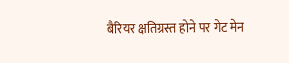बैरियर क्षतिग्रस्त होने पर गेट मेन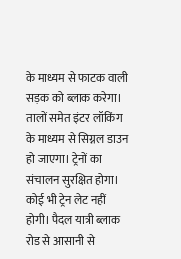के माध्यम से फाटक वाली सड़क को ब्लाक करेगा। तालों समेत इंटर लॉकिंग के माध्यम से सिग्नल डाउन हो जाएगा। ट्रेनों का संचालन सुरक्षित होगा। कोई भी ट्रेन लेट नहीं होगी। पैदल यात्री ब्लाक रोड से आसानी से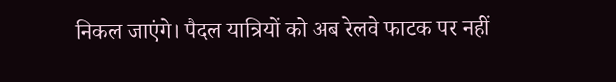निकल जाएंगे। पैदल यात्रियों को अब रेलवे फाटक पर नहीं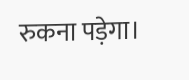रुकना पड़ेगा।